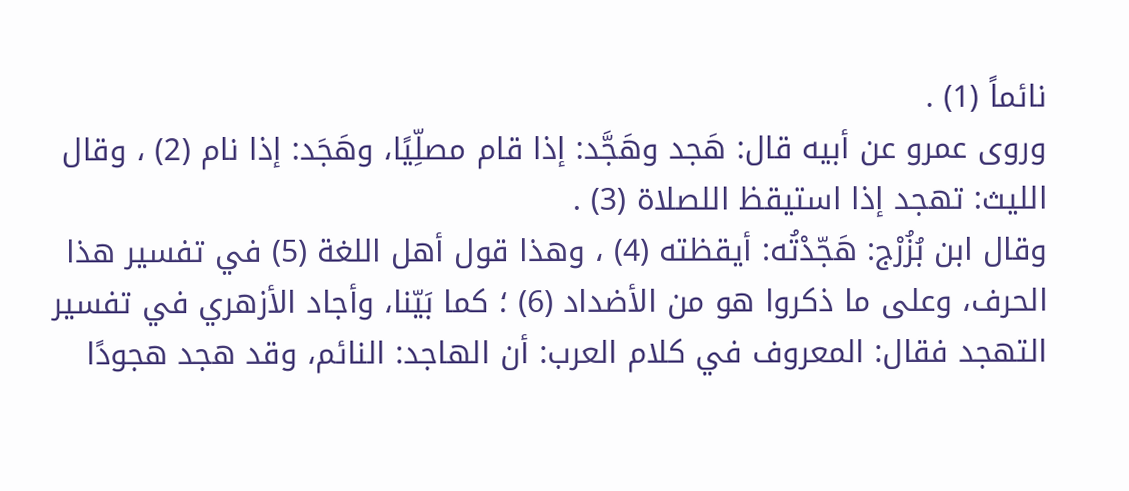نائماً (1) .
وروى عمرو عن أبيه قال: هَجد وهَجَّد: إذا قام مصلِّيًا، وهَجَد: إذا نام (2) ، وقال الليث: تهجد إذا استيقظ اللصلاة (3) .
وقال ابن بُزُرْج: هَجّدْتُه: أيقظته (4) ، وهذا قول أهل اللغة (5) في تفسير هذا الحرف، وعلى ما ذكروا هو من الأضداد (6) ؛ كما بَيّنا، وأجاد الأزهري في تفسير التهجد فقال: المعروف في كلام العرب: أن الهاجد: النائم، وقد هجد هجودًا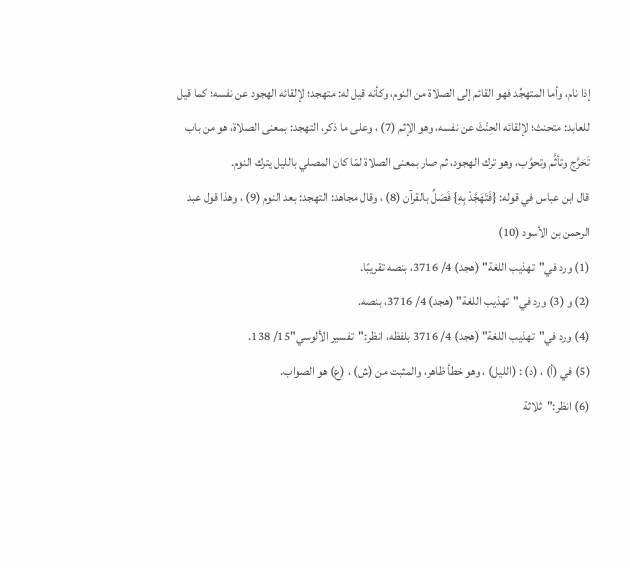إذا نام، وأما المتهجِّد فهو القائم إلى الصلاة من النوم، وكأنه قيل له: متهجد؛ لإلقائه الهجود عن نفسه؛ كما قيل للعابد: متحنث؛ لإلقائه الحِنْثَ عن نفسه، وهو الإثم (7) ، وعلى ما ذكر، التهجد: بمعنى الصلاة، هو من باب تَحَرَّج وتأثَّم وتحوَّب، وهو ترك الهجود، ثم صار بمعنى الصلاة لمّا كان المصلي بالليل يترك النوم.
قال ابن عباس في قوله: {فَتَهَجَّدْ بِهِ} فَصَلِّ بالقرآن (8) ، وقال مجاهد: التهجد: بعد النوم (9) ، وهذا قول عبد الرحمن بن الأسود (10)
(1) ورد في"تهذيب اللغة" (هجد) 4/ 3716، بنصه تقريبًا.
(2) و (3) ورد في"تهذيب اللغة" (هجد) 4/ 3716، بنصه.
(4) ورد في"تهذيب اللغة" (هجد) 4/ 3716 بلفظه، انظر:"تفسير الألوسي"15/ 138.
(5) في (أ) ، (د) : (الليل) ، وهو خطأ ظاهر، والمثبت من (ش) ، (ع) هو الصواب.
(6) انظر:"ثلاثة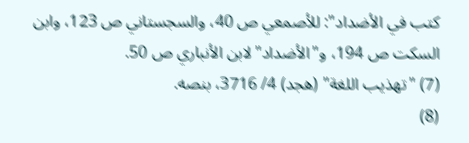كتب في الأضداد": للأصمعي ص 40، والسجستاني ص 123، وابن السكت ص 194، و"الأضداد"لابن الأنباري ص 50.
(7) "تهذيب اللغة" (هجد) 4/ 3716، بنصه.
(8)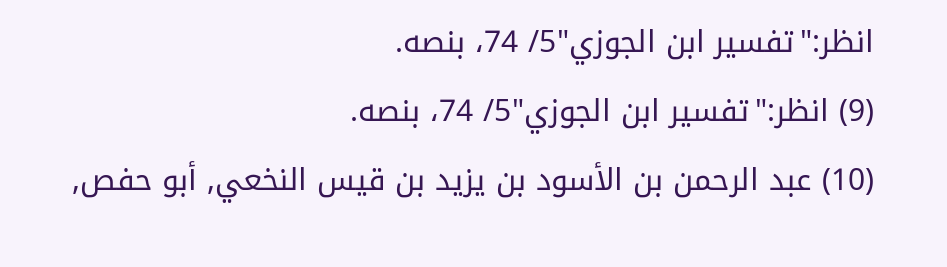انظر:"تفسير ابن الجوزي"5/ 74، بنصه.
(9) انظر:"تفسير ابن الجوزي"5/ 74، بنصه.
(10) عبد الرحمن بن الأسود بن يزيد بن قيس النخعي, أبو حفص,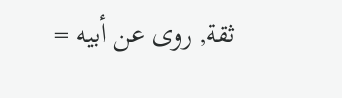ثقة, روى عن أبيه =